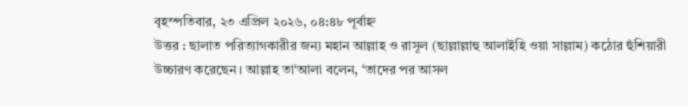বৃহস্পতিবার, ২৩ এপ্রিল ২০২৬, ০৪:৪৮ পূর্বাহ্ন
উত্তর : ছালাত পরিত্যাগকারীর জন্য মহান আল্লাহ ও রাসূল (ছাল্লাল্লাহু আলাইহি ওয়া সাল্লাম) কঠোর হুঁশিয়ারী উচ্চারণ করেছেন। আল্লাহ তা‘আলা বলেন, ‘তাদের পর আসল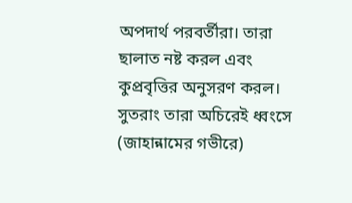অপদার্থ পরবর্তীরা। তারা ছালাত নষ্ট করল এবং কুপ্রবৃত্তির অনুসরণ করল। সুতরাং তারা অচিরেই ধ্বংসে (জাহান্নামের গভীরে)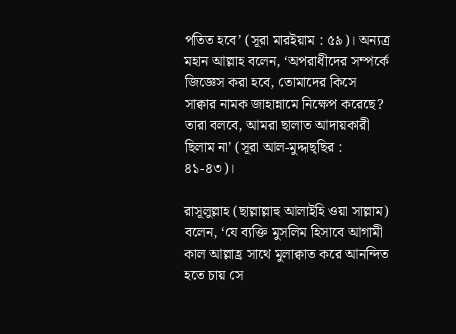পতিত হবে’ (সূরা মারইয়াম : ৫৯)। অন্যত্র মহান আল্লাহ বলেন, ‘অপরাধীদের সম্পর্কে জিজ্ঞেস করা হবে, তোমাদের কিসে সাক্বার নামক জাহান্নামে নিক্ষেপ করেছে? তারা বলবে, আমরা ছালাত আদায়কারী ছিলাম না’ (সূরা আল-মুদ্দাছ্ছির : ৪১-৪৩)।

রাসূলুল্লাহ (ছাল্লাল্লাহু আলাইহি ওয়া সাল্লাম) বলেন, ‘যে ব্যক্তি মুসলিম হিসাবে আগামী কাল আল্লাহ্র সাথে মুলাক্বাত করে আনন্দিত হতে চায় সে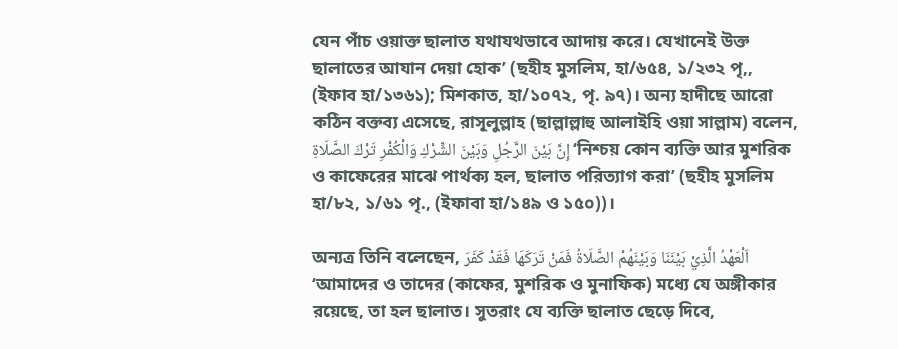যেন পাঁচ ওয়াক্ত ছালাত যথাযথভাবে আদায় করে। যেখানেই উক্ত ছালাতের আযান দেয়া হোক’ (ছহীহ মুসলিম, হা/৬৫৪, ১/২৩২ পৃ,, (ইফাব হা/১৩৬১); মিশকাত, হা/১০৭২, পৃ. ৯৭)। অন্য হাদীছে আরো কঠিন বক্তব্য এসেছে, রাসূলুল্লাহ (ছাল্লাল্লাহু আলাইহি ওয়া সাল্লাম) বলেন, إِنَّ بَيْنَ الرَّجُلِ وَبَيْنَ الشِّرْكِ وَالْكُفْرِ تَرْكَ الصَّلَاةِ ‘নিশ্চয় কোন ব্যক্তি আর মুশরিক ও কাফেরের মাঝে পার্থক্য হল, ছালাত পরিত্যাগ করা’ (ছহীহ মুসলিম হা/৮২, ১/৬১ পৃ., (ইফাবা হা/১৪৯ ও ১৫০))।

অন্যত্র তিনি বলেছেন, اَلْعَهْدُ الَّذِيْ بَيْنَنَا وَبَيْنَهُمْ الصَّلَاةُ فَمَنْ تَرَكَهَا فَقَدْ كَفَرَ ‘আমাদের ও তাদের (কাফের, মুশরিক ও মুনাফিক) মধ্যে যে অঙ্গীকার রয়েছে, তা হল ছালাত। সুতরাং যে ব্যক্তি ছালাত ছেড়ে দিবে,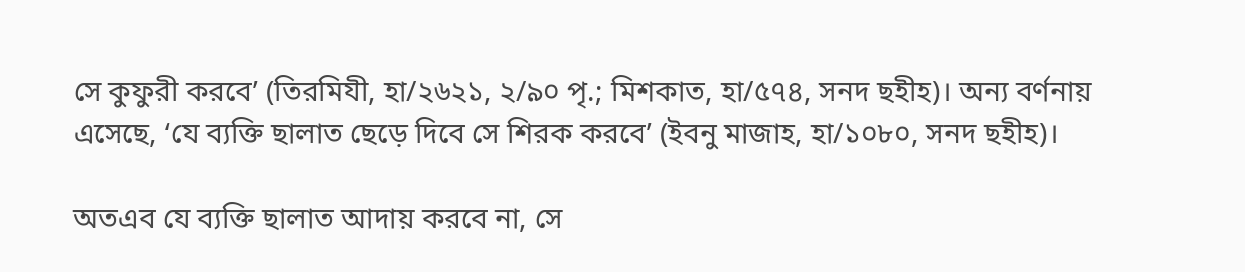সে কুফুরী করবে’ (তিরমিযী, হা/২৬২১, ২/৯০ পৃ.; মিশকাত, হা/৫৭৪, সনদ ছহীহ)। অন্য বর্ণনায় এসেছে, ‘যে ব্যক্তি ছালাত ছেড়ে দিবে সে শিরক করবে’ (ইবনু মাজাহ, হা/১০৮০, সনদ ছহীহ)।

অতএব যে ব্যক্তি ছালাত আদায় করবে না, সে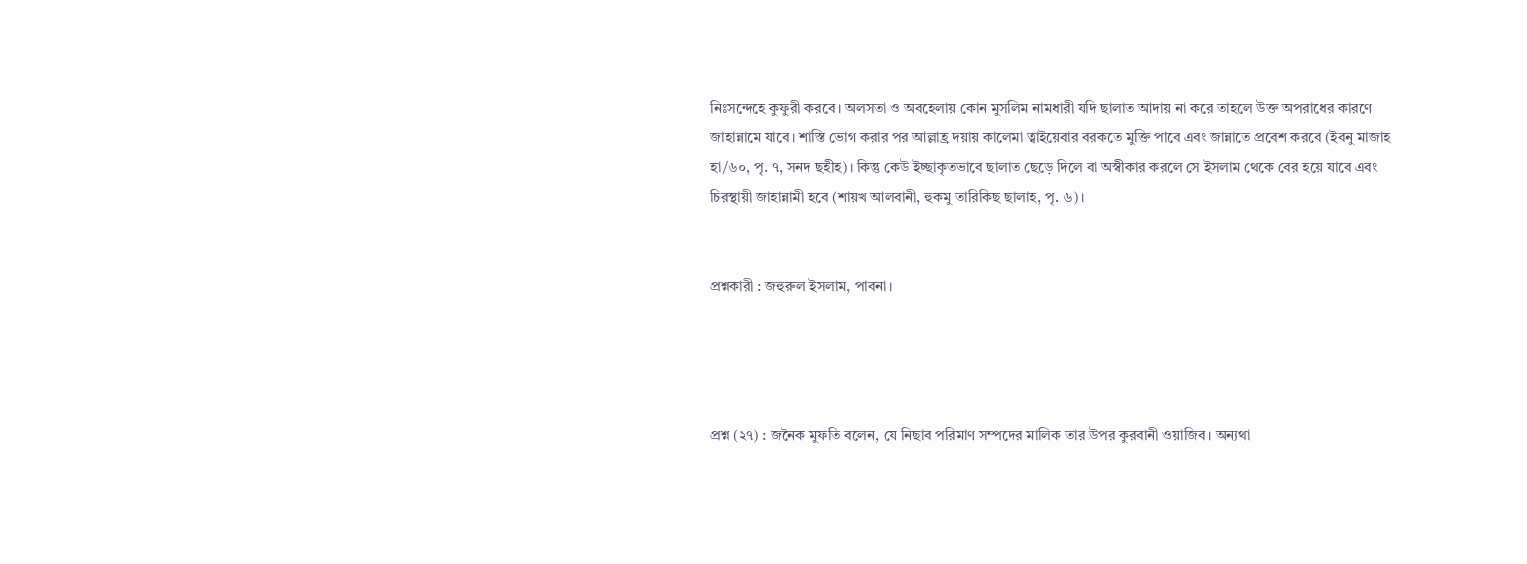নিঃসন্দেহে কুফুরী করবে। অলসতা ও অবহেলায় কোন মুসলিম নামধারী যদি ছালাত আদায় না করে তাহলে উক্ত অপরাধের কারণে জাহান্নামে যাবে। শাস্তি ভোগ করার পর আল্লাহ্র দয়ায় কালেমা ত্বাইয়েবার বরকতে মুক্তি পাবে এবং জান্নাতে প্রবেশ করবে (ইবনু মাজাহ হা/৬০, পৃ. ৭, সনদ ছহীহ)। কিন্তু কেউ ইচ্ছাকৃতভাবে ছালাত ছেড়ে দিলে বা অস্বীকার করলে সে ইসলাম থেকে বের হয়ে যাবে এবং চিরস্থায়ী জাহান্নামী হবে (শায়খ আলবানী, হুকমু তারিকিছ ছালাহ, পৃ. ৬)।


প্রশ্নকারী : জহুরুল ইসলাম, পাবনা।




প্রশ্ন (২৭) : জনৈক মুফতি বলেন, যে নিছাব পরিমাণ সম্পদের মালিক তার উপর কুরবানী ওয়াজিব। অন্যথা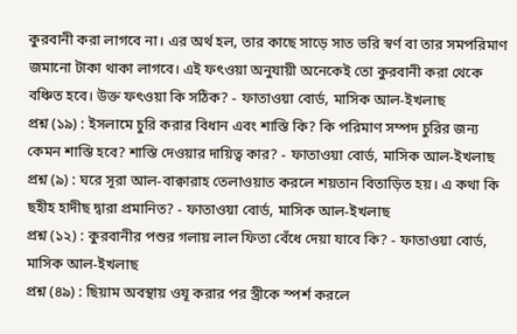কুরবানী করা লাগবে না। এর অর্থ হল, তার কাছে সাড়ে সাত ভরি স্বর্ণ বা তার সমপরিমাণ জমানো টাকা থাকা লাগবে। এই ফৎওয়া অনুযায়ী অনেকেই তো কুরবানী করা থেকে বঞ্চিত হবে। উক্ত ফৎওয়া কি সঠিক? - ফাতাওয়া বোর্ড, মাসিক আল-ইখলাছ
প্রশ্ন (১৯) : ইসলামে চুরি করার বিধান এবং শাস্তি কি? কি পরিমাণ সম্পদ চুরির জন্য কেমন শাস্তি হবে? শাস্তি দেওয়ার দায়িত্ব কার? - ফাতাওয়া বোর্ড, মাসিক আল-ইখলাছ
প্রশ্ন (৯) : ঘরে সূরা আল-বাক্বারাহ তেলাওয়াত করলে শয়তান বিতাড়িত হয়। এ কথা কি ছহীহ হাদীছ দ্বারা প্রমানিত? - ফাতাওয়া বোর্ড, মাসিক আল-ইখলাছ
প্রশ্ন (১২) : কুরবানীর পশুর গলায় লাল ফিতা বেঁধে দেয়া যাবে কি? - ফাতাওয়া বোর্ড, মাসিক আল-ইখলাছ
প্রশ্ন (৪৯) : ছিয়াম অবস্থায় ওযূ করার পর স্ত্রীকে স্পর্শ করলে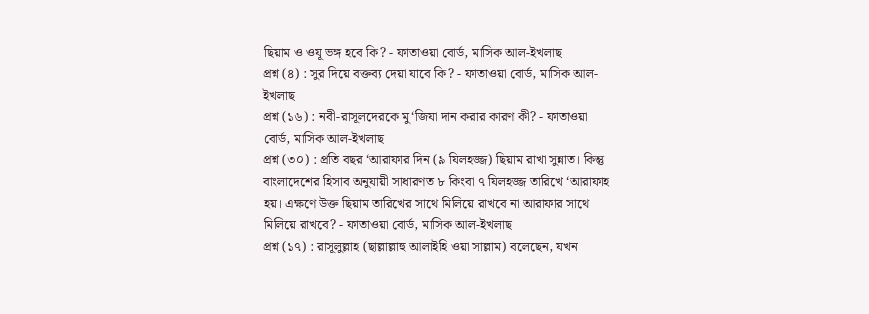ছিয়াম ও ওযূ ভঙ্গ হবে কি? - ফাতাওয়া বোর্ড, মাসিক আল-ইখলাছ
প্রশ্ন (৪) : সুর দিয়ে বক্তব্য দেয়া যাবে কি? - ফাতাওয়া বোর্ড, মাসিক আল-ইখলাছ
প্রশ্ন (১৬) : নবী-রাসূলদেরকে মু‘জিযা দান করার কারণ কী? - ফাতাওয়া বোর্ড, মাসিক আল-ইখলাছ
প্রশ্ন (৩০) : প্রতি বছর ‘আরাফার দিন (৯ যিলহজ্জ) ছিয়াম রাখা সুন্নাত। কিন্তু বাংলাদেশের হিসাব অনুযায়ী সাধারণত ৮ কিংবা ৭ যিলহজ্জ তারিখে ‘আরাফাহ হয়। এক্ষণে উক্ত ছিয়াম তারিখের সাথে মিলিয়ে রাখবে না আরাফার সাথে মিলিয়ে রাখবে? - ফাতাওয়া বোর্ড, মাসিক আল-ইখলাছ
প্রশ্ন (১৭) : রাসূলুল্লাহ (ছাল্লাল্লাহু আলাইহি ওয়া সাল্লাম) বলেছেন, যখন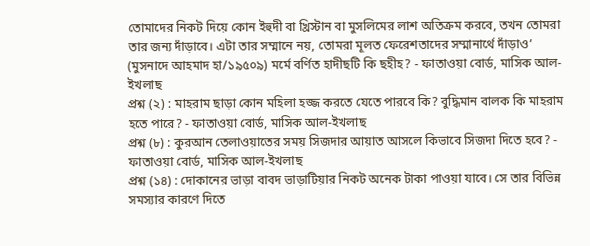তোমাদের নিকট দিয়ে কোন ইহুদী বা খ্রিস্টান বা মুসলিমের লাশ অতিক্রম করবে, তখন তোমরা তার জন্য দাঁড়াবে। এটা তার সম্মানে নয়, তোমরা মূলত ফেরেশতাদের সম্মানার্থে দাঁড়াও’ (মুসনাদে আহমাদ হা/১৯৫০৯) মর্মে বর্ণিত হাদীছটি কি ছহীহ? - ফাতাওয়া বোর্ড, মাসিক আল-ইখলাছ
প্রশ্ন (২) : মাহরাম ছাড়া কোন মহিলা হজ্জ করতে যেতে পারবে কি? বুদ্ধিমান বালক কি মাহরাম হতে পারে? - ফাতাওয়া বোর্ড, মাসিক আল-ইখলাছ
প্রশ্ন (৮) : কুরআন তেলাওয়াতের সময় সিজদার আয়াত আসলে কিভাবে সিজদা দিতে হবে? - ফাতাওয়া বোর্ড, মাসিক আল-ইখলাছ
প্রশ্ন (১৪) : দোকানের ভাড়া বাবদ ভাড়াটিয়ার নিকট অনেক টাকা পাওয়া যাবে। সে তার বিভিন্ন সমস্যার কারণে দিতে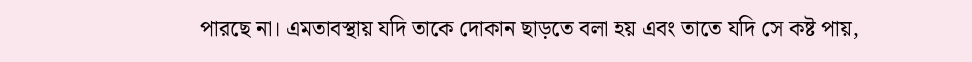পারছে না। এমতাবস্থায় যদি তাকে দোকান ছাড়তে বলা হয় এবং তাতে যদি সে কষ্ট পায়,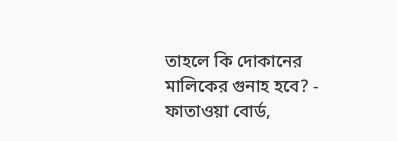তাহলে কি দোকানের মালিকের গুনাহ হবে? - ফাতাওয়া বোর্ড,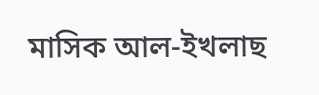মাসিক আল-ইখলাছ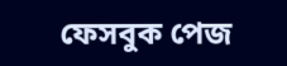ফেসবুক পেজ